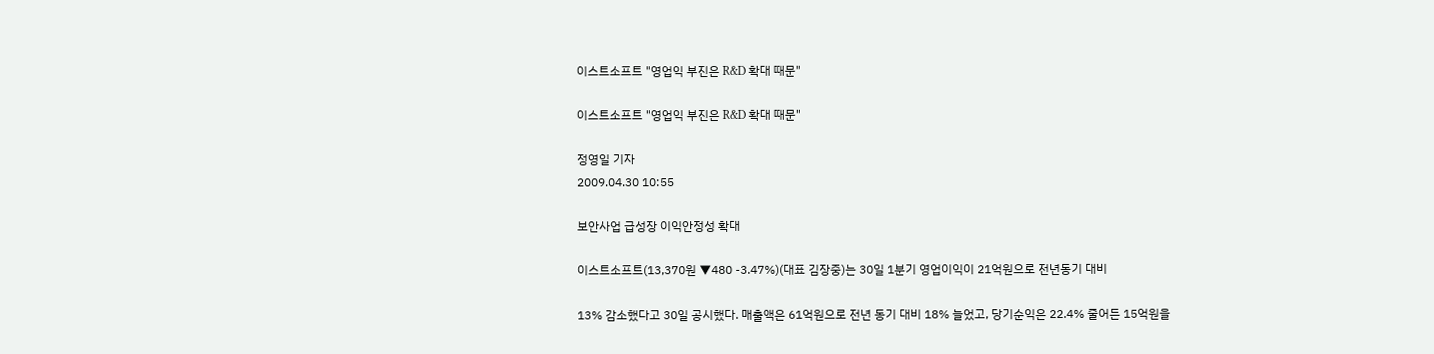이스트소프트 "영업익 부진은 R&D 확대 때문"

이스트소프트 "영업익 부진은 R&D 확대 때문"

정영일 기자
2009.04.30 10:55

보안사업 급성장 이익안정성 확대

이스트소프트(13,370원 ▼480 -3.47%)(대표 김장중)는 30일 1분기 영업이익이 21억원으로 전년동기 대비

13% 감소했다고 30일 공시했다. 매출액은 61억원으로 전년 동기 대비 18% 늘었고, 당기순익은 22.4% 줄어든 15억원을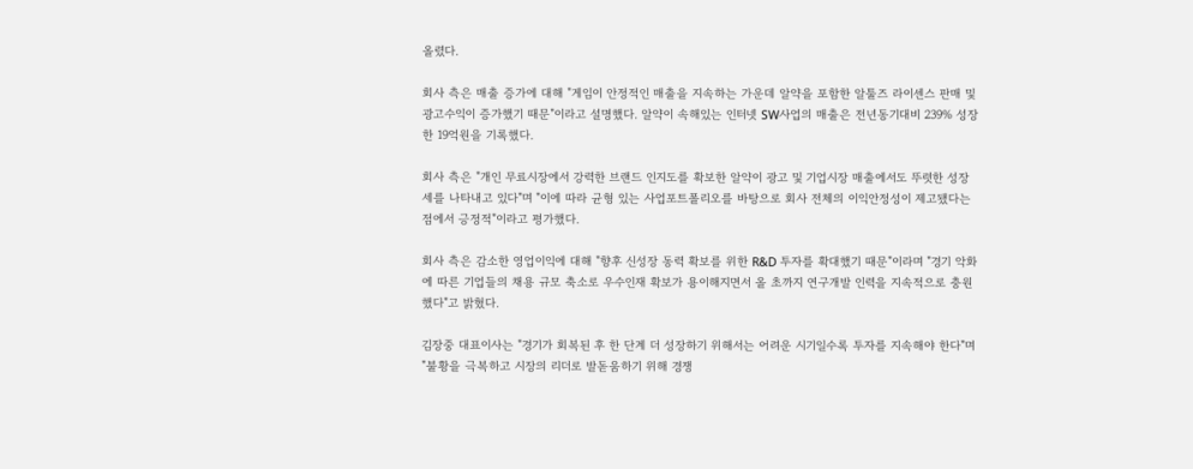올렸다.

회사 측은 매출 증가에 대해 "게임이 안정적인 매출을 지속하는 가운데 알약을 포함한 알툴즈 라이센스 판매 및 광고수익이 증가했기 때문"이라고 설명했다. 알약이 속해있는 인터넷 SW사업의 매출은 전년동기대비 239% 성장한 19억원을 기록했다.

회사 측은 "개인 무료시장에서 강력한 브랜드 인지도를 확보한 알약이 광고 및 기업시장 매출에서도 뚜렷한 성장세를 나타내고 있다"며 "이에 따라 균형 있는 사업포트폴리오를 바탕으로 회사 전체의 이익안정성이 제고됐다는 점에서 긍정적"이라고 평가했다.

회사 측은 감소한 영업이익에 대해 "향후 신성장 동력 확보를 위한 R&D 투자를 확대했기 때문"이라며 "경기 악화에 따른 기업들의 채용 규모 축소로 우수인재 확보가 용이해지면서 올 초까지 연구개발 인력을 지속적으로 충원했다"고 밝혔다.

김장중 대표이사는 "경기가 회복된 후 한 단계 더 성장하기 위해서는 어려운 시기일수록 투자를 지속해야 한다"며 "불황을 극복하고 시장의 리더로 발돋움하기 위해 경쟁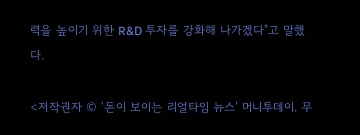력을 높이기 위한 R&D 투자를 강화해 나가겠다"고 말했다.

<저작권자 © ‘돈이 보이는 리얼타임 뉴스’ 머니투데이. 무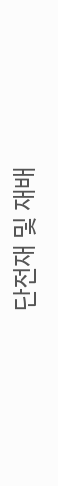단전재 및 재배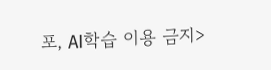포, AI학습 이용 금지>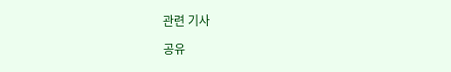관련 기사

공유